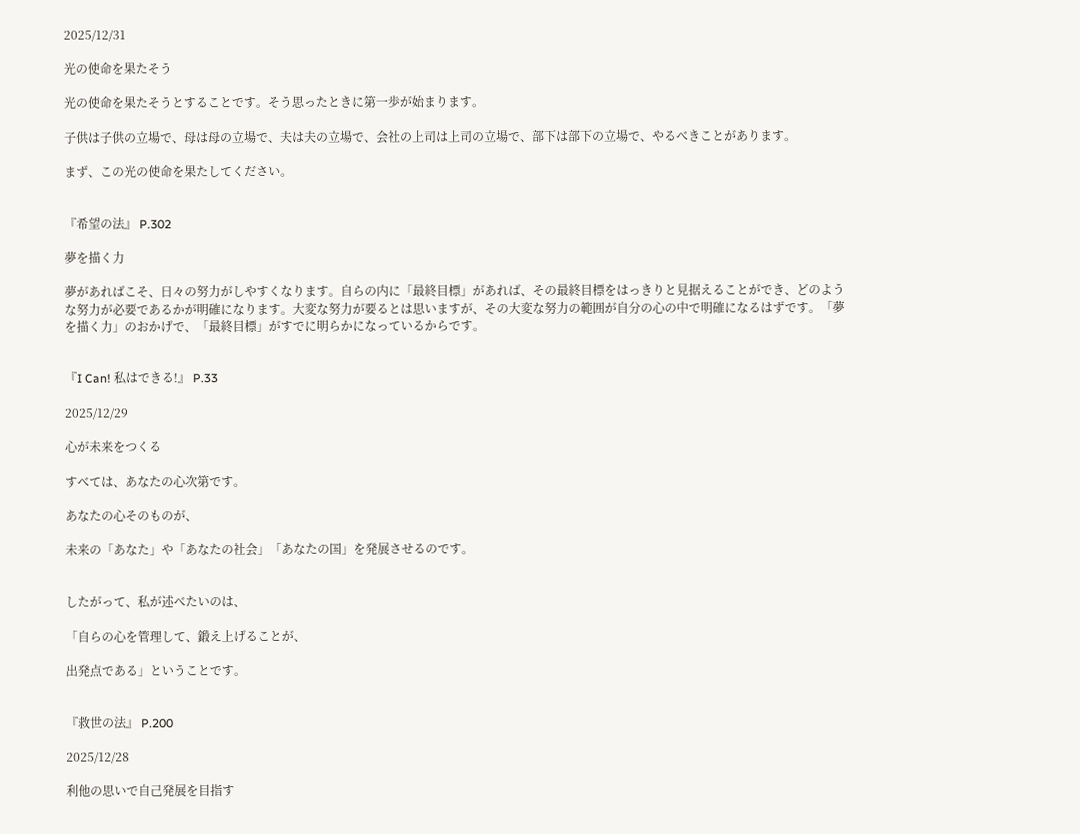2025/12/31

光の使命を果たそう

光の使命を果たそうとすることです。そう思ったときに第一歩が始まります。

子供は子供の立場で、母は母の立場で、夫は夫の立場で、会社の上司は上司の立場で、部下は部下の立場で、やるべきことがあります。

まず、この光の使命を果たしてください。


『希望の法』 P.302

夢を描く力

夢があればこそ、日々の努力がしやすくなります。自らの内に「最終目標」があれば、その最終目標をはっきりと見据えることができ、どのような努力が必要であるかが明確になります。大変な努力が要るとは思いますが、その大変な努力の範囲が自分の心の中で明確になるはずです。「夢を描く力」のおかげで、「最終目標」がすでに明らかになっているからです。


『I Can! 私はできる!』 P.33

2025/12/29

心が未来をつくる

すべては、あなたの心次第です。

あなたの心そのものが、

未来の「あなた」や「あなたの社会」「あなたの国」を発展させるのです。


したがって、私が述べたいのは、

「自らの心を管理して、鍛え上げることが、

出発点である」ということです。


『救世の法』 P.200

2025/12/28

利他の思いで自己発展を目指す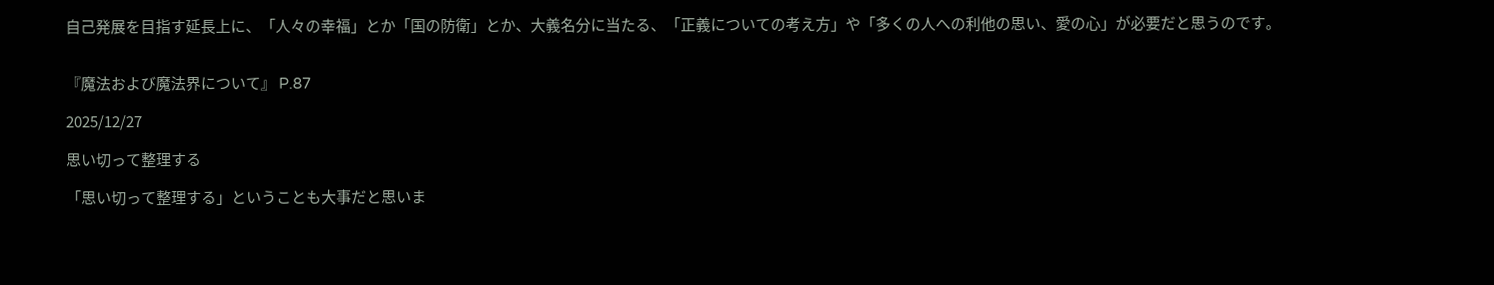自己発展を目指す延長上に、「人々の幸福」とか「国の防衛」とか、大義名分に当たる、「正義についての考え方」や「多くの人への利他の思い、愛の心」が必要だと思うのです。


『魔法および魔法界について』 P.87

2025/12/27

思い切って整理する

「思い切って整理する」ということも大事だと思いま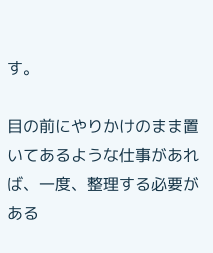す。

目の前にやりかけのまま置いてあるような仕事があれば、一度、整理する必要がある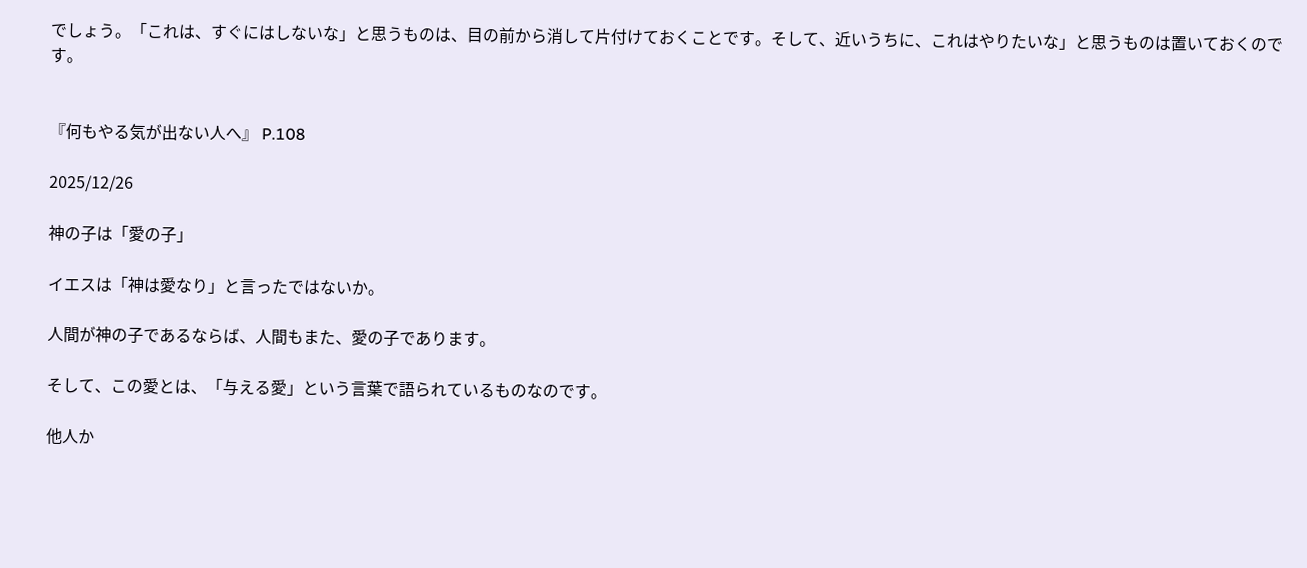でしょう。「これは、すぐにはしないな」と思うものは、目の前から消して片付けておくことです。そして、近いうちに、これはやりたいな」と思うものは置いておくのです。


『何もやる気が出ない人へ』 P.108

2025/12/26

神の子は「愛の子」

イエスは「神は愛なり」と言ったではないか。

人間が神の子であるならば、人間もまた、愛の子であります。

そして、この愛とは、「与える愛」という言葉で語られているものなのです。

他人か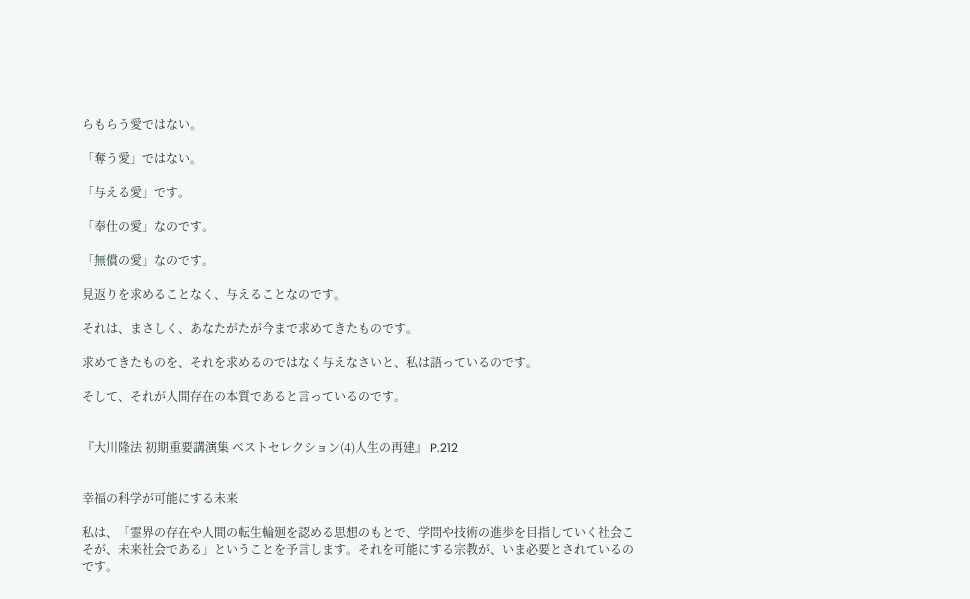らもらう愛ではない。

「奪う愛」ではない。

「与える愛」です。

「奉仕の愛」なのです。

「無償の愛」なのです。

見返りを求めることなく、与えることなのです。

それは、まさしく、あなたがたが今まで求めてきたものです。

求めてきたものを、それを求めるのではなく与えなさいと、私は語っているのです。

そして、それが人間存在の本質であると言っているのです。


『大川隆法 初期重要講演集 ベストセレクション(4)人生の再建』 P.212


幸福の科学が可能にする未来

私は、「霊界の存在や人間の転生輪廻を認める思想のもとで、学問や技術の進歩を目指していく社会こそが、未来社会である」ということを予言します。それを可能にする宗教が、いま必要とされているのです。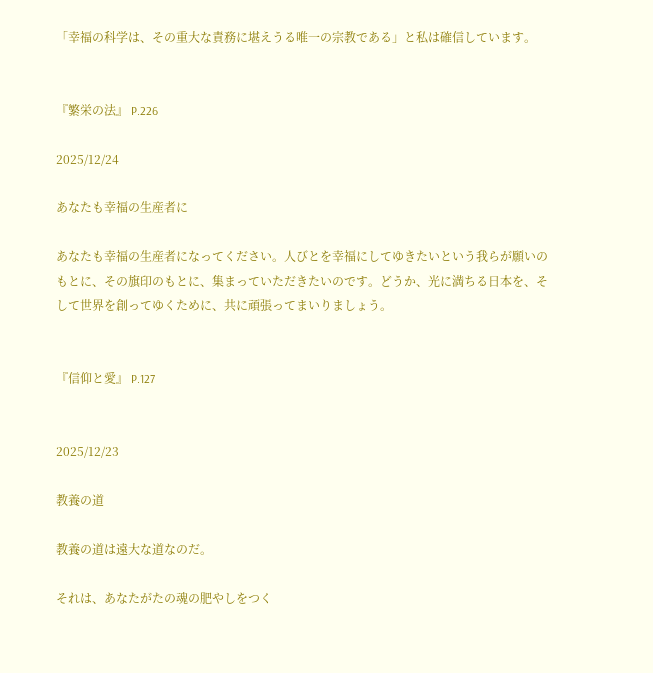「幸福の科学は、その重大な責務に堪えうる唯一の宗教である」と私は確信しています。


『繁栄の法』 P.226

2025/12/24

あなたも幸福の生産者に

あなたも幸福の生産者になってください。人びとを幸福にしてゆきたいという我らが願いのもとに、その旗印のもとに、集まっていただきたいのです。どうか、光に満ちる日本を、そして世界を創ってゆくために、共に頑張ってまいりましょう。


『信仰と愛』 P.127


2025/12/23

教養の道

教養の道は遠大な道なのだ。

それは、あなたがたの魂の肥やしをつく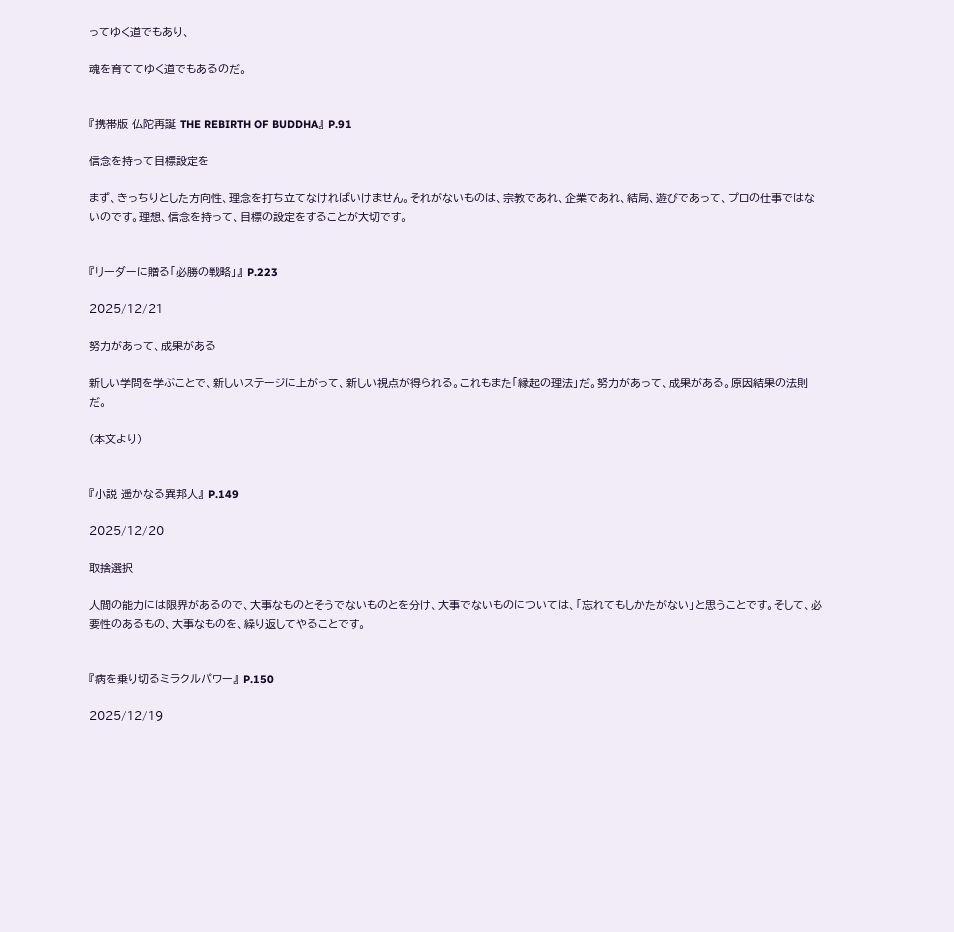ってゆく道でもあり、

魂を育ててゆく道でもあるのだ。


『携帯版 仏陀再誕 THE REBIRTH OF BUDDHA』 P.91

信念を持って目標設定を

まず、きっちりとした方向性、理念を打ち立てなければいけません。それがないものは、宗教であれ、企業であれ、結局、遊びであって、プロの仕事ではないのです。理想、信念を持って、目標の設定をすることが大切です。


『リーダーに贈る「必勝の戦略」』 P.223

2025/12/21

努力があって、成果がある

新しい学問を学ぶことで、新しいステージに上がって、新しい視点が得られる。これもまた「縁起の理法」だ。努力があって、成果がある。原因結果の法則だ。

(本文より)


『小説 遥かなる異邦人』 P.149

2025/12/20

取捨選択

人間の能力には限界があるので、大事なものとそうでないものとを分け、大事でないものについては、「忘れてもしかたがない」と思うことです。そして、必要性のあるもの、大事なものを、繰り返してやることです。


『病を乗り切るミラクルパワー』 P.150

2025/12/19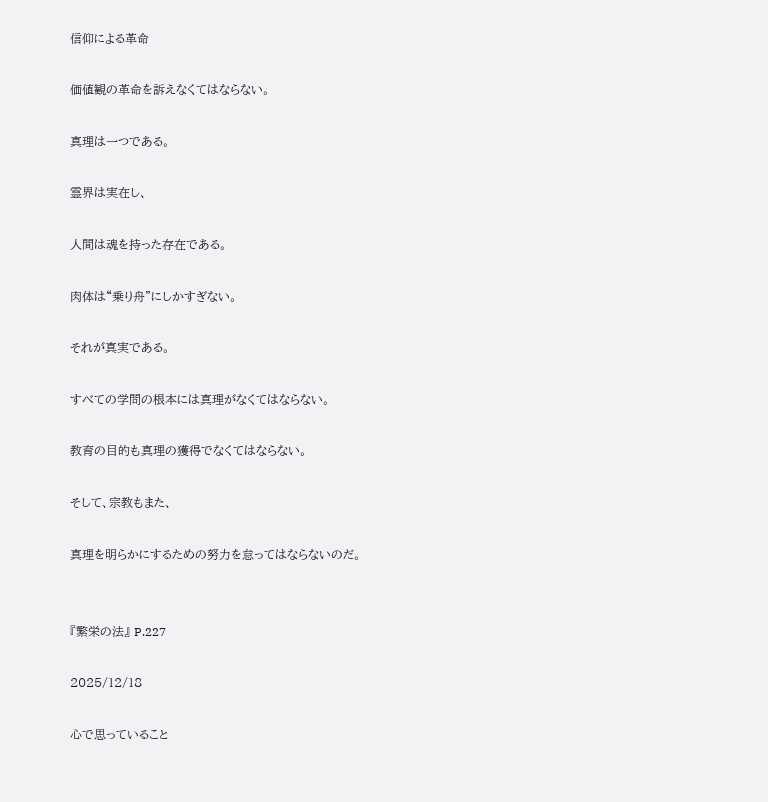信仰による革命

価値観の革命を訴えなくてはならない。

真理は一つである。

霊界は実在し、

人間は魂を持った存在である。

肉体は“乗り舟”にしかすぎない。

それが真実である。

すべての学問の根本には真理がなくてはならない。

教育の目的も真理の獲得でなくてはならない。

そして、宗教もまた、

真理を明らかにするための努力を怠ってはならないのだ。


『繁栄の法』 P.227

2025/12/18

心で思っていること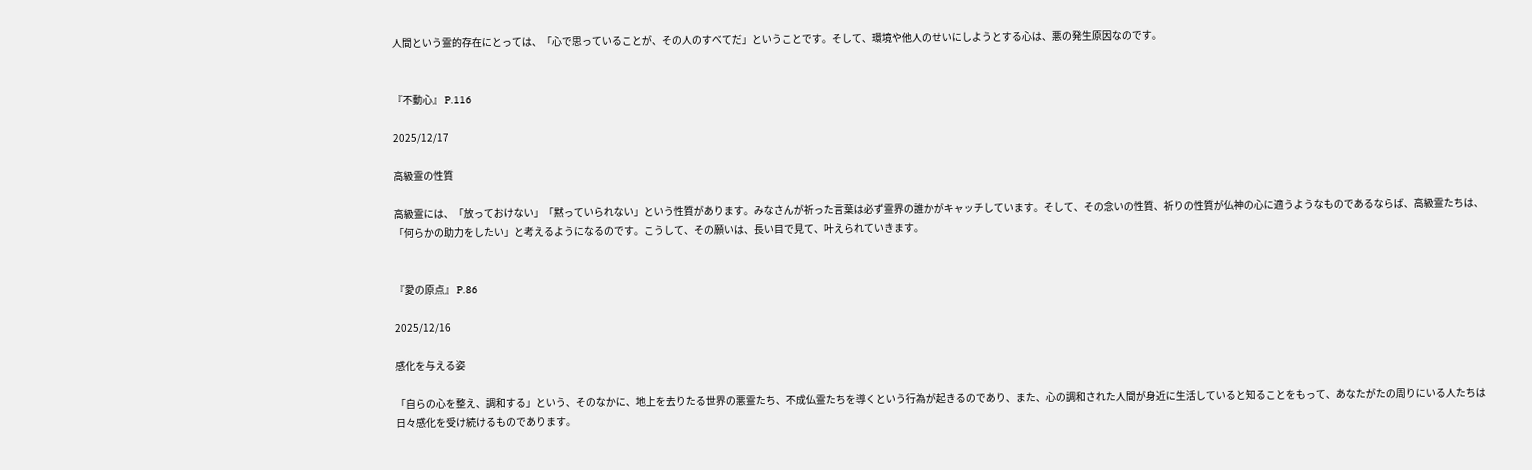人間という霊的存在にとっては、「心で思っていることが、その人のすべてだ」ということです。そして、環境や他人のせいにしようとする心は、悪の発生原因なのです。


『不動心』 P.116

2025/12/17

高級霊の性質

高級霊には、「放っておけない」「黙っていられない」という性質があります。みなさんが祈った言葉は必ず霊界の誰かがキャッチしています。そして、その念いの性質、祈りの性質が仏神の心に適うようなものであるならば、高級霊たちは、「何らかの助力をしたい」と考えるようになるのです。こうして、その願いは、長い目で見て、叶えられていきます。


『愛の原点』 P.86

2025/12/16

感化を与える姿

「自らの心を整え、調和する」という、そのなかに、地上を去りたる世界の悪霊たち、不成仏霊たちを導くという行為が起きるのであり、また、心の調和された人間が身近に生活していると知ることをもって、あなたがたの周りにいる人たちは日々感化を受け続けるものであります。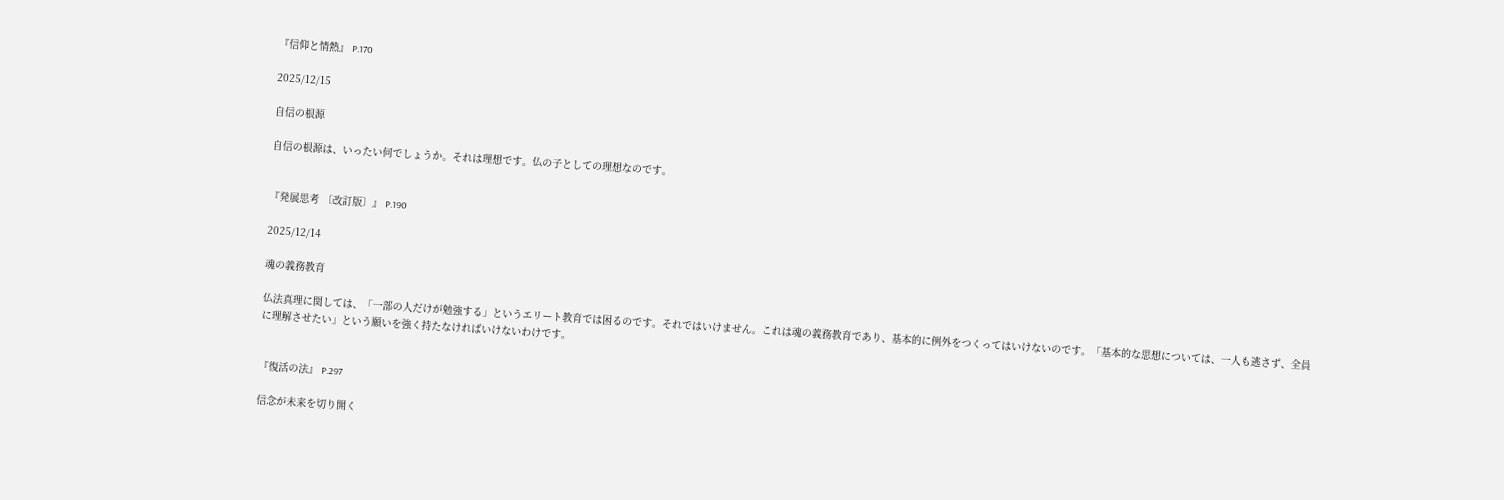『信仰と情熱』 P.170

2025/12/15

自信の根源

自信の根源は、いったい何でしょうか。それは理想です。仏の子としての理想なのです。


『発展思考 〔改訂版〕』 P.190

2025/12/14

魂の義務教育

仏法真理に関しては、「一部の人だけが勉強する」というエリート教育では困るのです。それではいけません。これは魂の義務教育であり、基本的に例外をつくってはいけないのです。「基本的な思想については、一人も逃さず、全員に理解させたい」という願いを強く持たなければいけないわけです。


『復活の法』 P.297

信念が未来を切り開く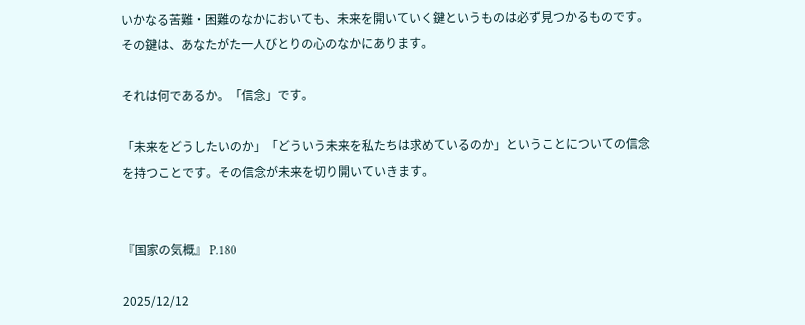いかなる苦難・困難のなかにおいても、未来を開いていく鍵というものは必ず見つかるものです。その鍵は、あなたがた一人びとりの心のなかにあります。

それは何であるか。「信念」です。

「未来をどうしたいのか」「どういう未来を私たちは求めているのか」ということについての信念を持つことです。その信念が未来を切り開いていきます。


『国家の気概』 P.180

2025/12/12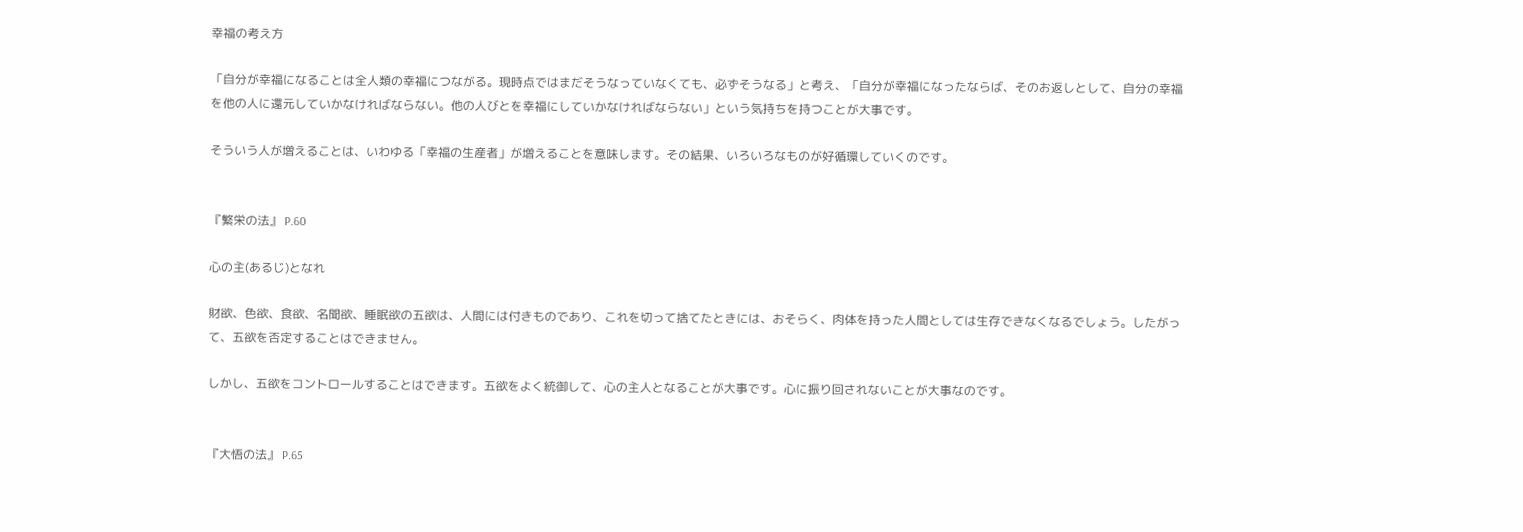幸福の考え方

「自分が幸福になることは全人類の幸福につながる。現時点ではまだそうなっていなくても、必ずそうなる」と考え、「自分が幸福になったならば、そのお返しとして、自分の幸福を他の人に還元していかなければならない。他の人びとを幸福にしていかなければならない」という気持ちを持つことが大事です。

そういう人が増えることは、いわゆる「幸福の生産者」が増えることを意味します。その結果、いろいろなものが好循環していくのです。


『繁栄の法』 P.60

心の主(あるじ)となれ

財欲、色欲、食欲、名聞欲、睡眠欲の五欲は、人間には付きものであり、これを切って捨てたときには、おそらく、肉体を持った人間としては生存できなくなるでしょう。したがって、五欲を否定することはできません。

しかし、五欲をコントロールすることはできます。五欲をよく統御して、心の主人となることが大事です。心に振り回されないことが大事なのです。


『大悟の法』 P.65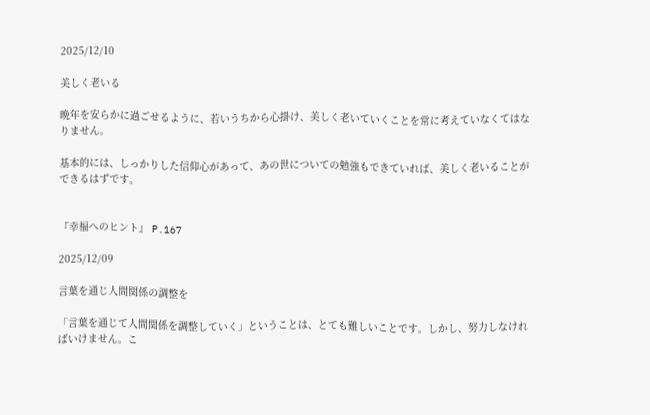2025/12/10

美しく老いる

晩年を安らかに過ごせるように、若いうちから心掛け、美しく老いていくことを常に考えていなくてはなりません。

基本的には、しっかりした信仰心があって、あの世についての勉強もできていれば、美しく老いることができるはずです。


『幸福へのヒント』 P.167

2025/12/09

言葉を通じ人間関係の調整を

「言葉を通じて人間関係を調整していく」ということは、とても難しいことです。しかし、努力しなければいけません。こ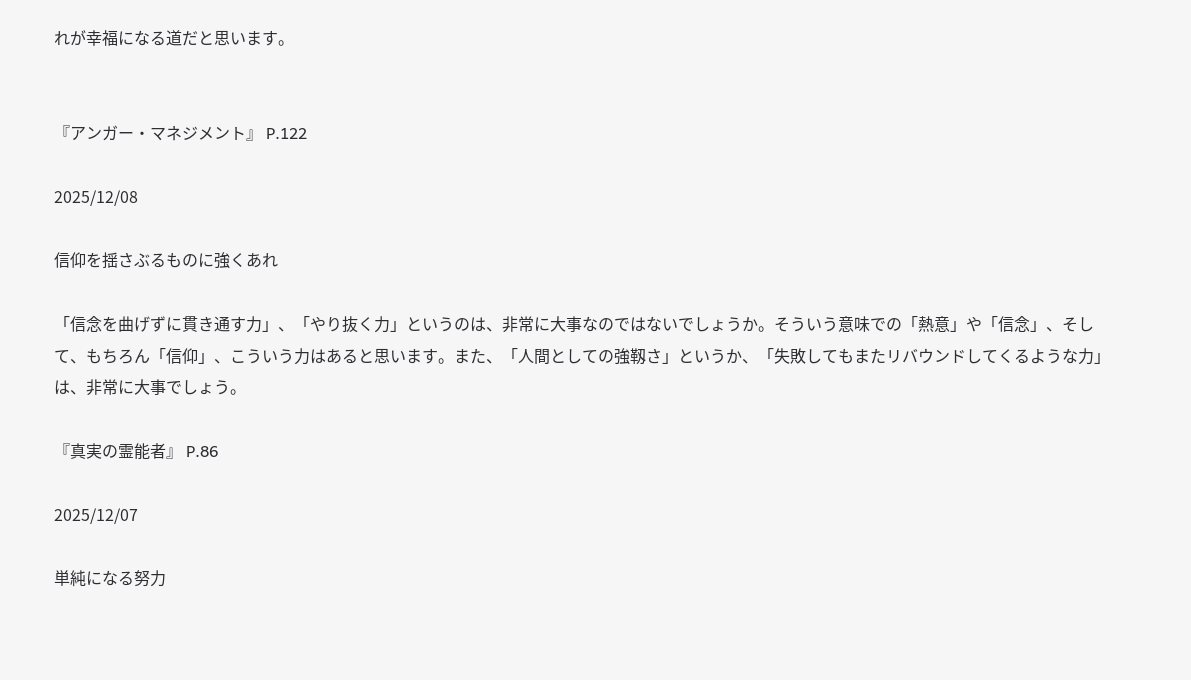れが幸福になる道だと思います。


『アンガー・マネジメント』 P.122

2025/12/08

信仰を揺さぶるものに強くあれ

「信念を曲げずに貫き通す力」、「やり抜く力」というのは、非常に大事なのではないでしょうか。そういう意味での「熱意」や「信念」、そして、もちろん「信仰」、こういう力はあると思います。また、「人間としての強靱さ」というか、「失敗してもまたリバウンドしてくるような力」は、非常に大事でしょう。

『真実の霊能者』 P.86

2025/12/07

単純になる努力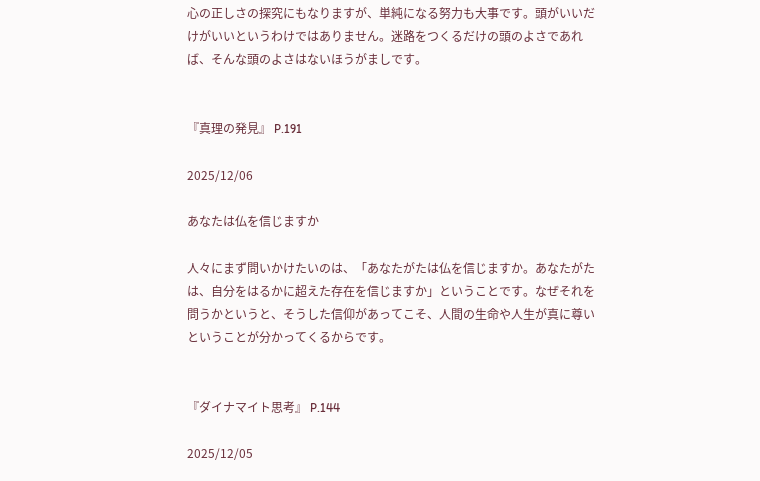心の正しさの探究にもなりますが、単純になる努力も大事です。頭がいいだけがいいというわけではありません。迷路をつくるだけの頭のよさであれば、そんな頭のよさはないほうがましです。


『真理の発見』 P.191

2025/12/06

あなたは仏を信じますか

人々にまず問いかけたいのは、「あなたがたは仏を信じますか。あなたがたは、自分をはるかに超えた存在を信じますか」ということです。なぜそれを問うかというと、そうした信仰があってこそ、人間の生命や人生が真に尊いということが分かってくるからです。


『ダイナマイト思考』 P.144

2025/12/05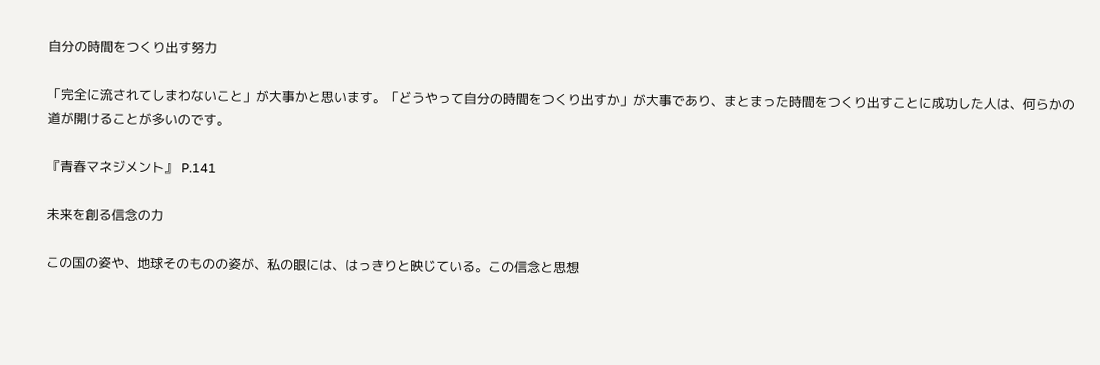自分の時間をつくり出す努力

「完全に流されてしまわないこと」が大事かと思います。「どうやって自分の時間をつくり出すか」が大事であり、まとまった時間をつくり出すことに成功した人は、何らかの道が開けることが多いのです。

『青春マネジメント』 P.141

未来を創る信念の力

この国の姿や、地球そのものの姿が、私の眼には、はっきりと映じている。この信念と思想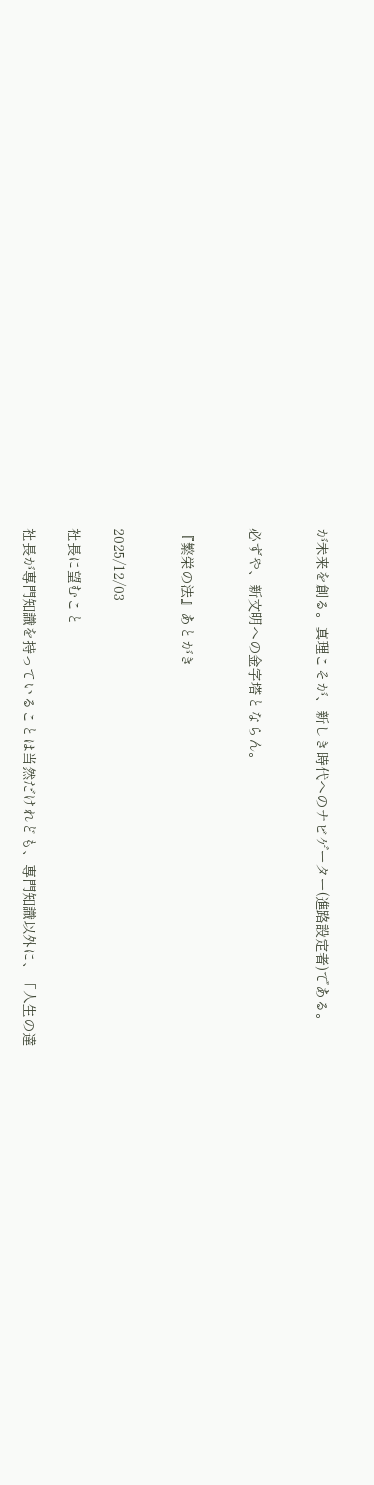が未来を創る。真理こそが、新しき時代へのナビゲーター(進路設定者)である。


必ずや、新文明への金字塔とならん。


『繁栄の法』あとがき


2025/12/03

社長に望むこと

社長が専門知識を持っていることは当然だけれども、専門知識以外に、「人生の達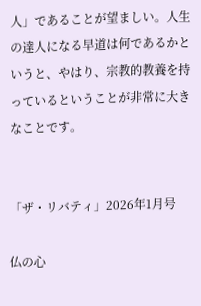人」であることが望ましい。人生の達人になる早道は何であるかというと、やはり、宗教的教養を持っているということが非常に大きなことです。


「ザ・リバティ」2026年1月号

仏の心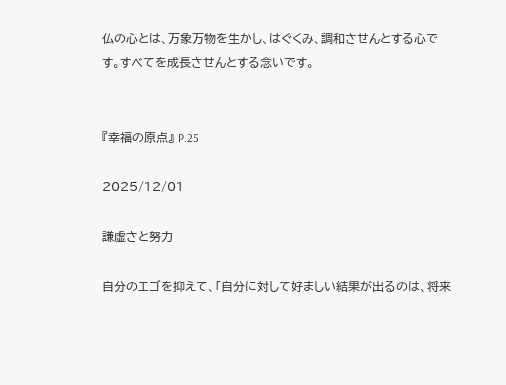仏の心とは、万象万物を生かし、はぐくみ、調和させんとする心です。すべてを成長させんとする念いです。


『幸福の原点』 P.25

2025/12/01

謙虚さと努力

自分のエゴを抑えて、「自分に対して好ましい結果が出るのは、将来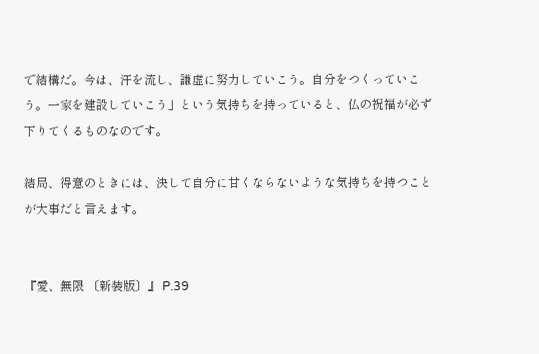で結構だ。今は、汗を流し、謙虚に努力していこう。自分をつくっていこう。一家を建設していこう」という気持ちを持っていると、仏の祝福が必ず下りてくるものなのです。

結局、得意のときには、決して自分に甘くならないような気持ちを持つことが大事だと言えます。


『愛、無限 〔新装版〕』 P.39